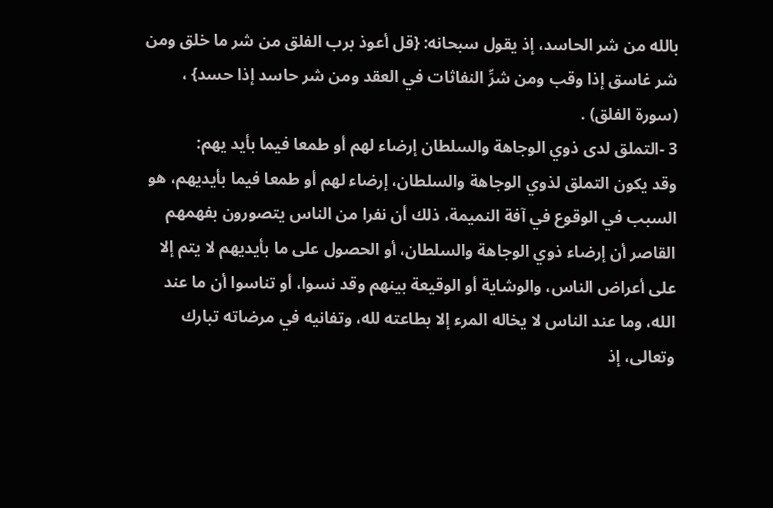بالله من شر الحاسد، إذ يقول سبحانه: {قل أعوذ برب الفلق من شر ما خلق ومن شر غاسق إذا وقب ومن شرِّ النفاثات في العقد ومن شر حاسد إذا حسد} ، (سورة الفلق) .
3 -التملق لدى ذوي الوجاهة والسلطان إرضاء لهم أو طمعا فيما بأيد يهم:
وقد يكون التملق لذوي الوجاهة والسلطان، إرضاء لهم أو طمعا فيما بأيديهم، هو السبب في الوقوع في آفة النميمة، ذلك أن نفرا من الناس يتصورون بفهمهم القاصر أن إرضاء ذوي الوجاهة والسلطان، أو الحصول على ما بأيديهم لا يتم إلا على أعراض الناس، والوشاية أو الوقيعة بينهم وقد نسوا، أو تناسوا أن ما عند الله، وما عند الناس لا يخاله المرء إلا بطاعته لله، وتفانيه في مرضاته تبارك وتعالى، إذ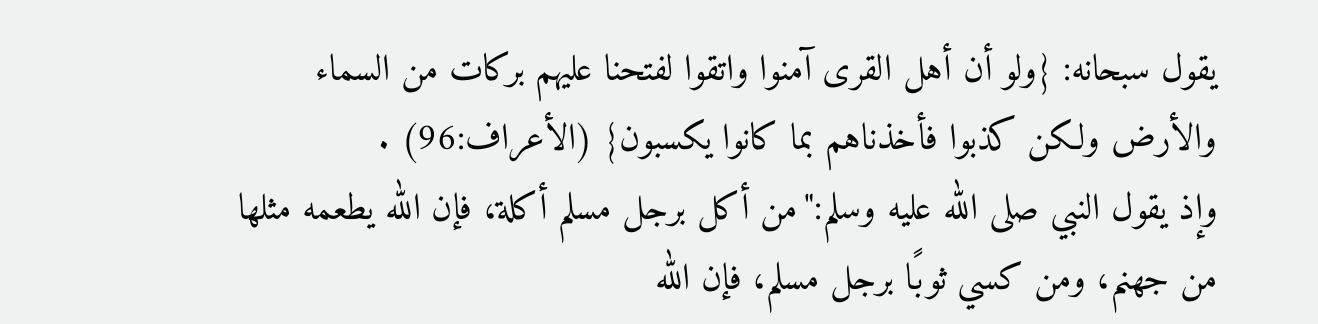يقول سبحانه: {ولو أن أهل القرى آمنوا واتقوا لفتحنا عليهم بركات من السماء والأرض ولكن كذبوا فأخذناهم بما كانوا يكسبون} (الأعراف:96) .
وإذ يقول النبي صلى الله عليه وسلم:"من أكل برجل مسلم أكلة، فإن الله يطعمه مثلها من جهنم، ومن كسي ثوبًا برجل مسلم، فإن الله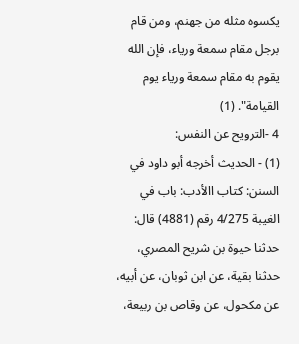يكسوه مثله من جهنم، ومن قام برجل مقام سمعة ورياء، فإن الله يقوم به مقام سمعة ورياء يوم القيامة". (1)
4 -الترويح عن النفس:
(1) - الحديث أخرجه أبو داود في السنن: كتاب االأدب: باب في الغيبة 4/275 رقم (4881) قال: حدثنا حيوة بن شريح المصري، حدثنا بقية، عن ابن ثوبان، عن أبيه، عن مكحول، عن وقاص بن ربيعة،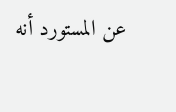عن المستورد أنه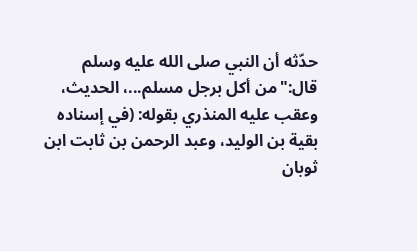حدّثه أن النبي صلى الله عليه وسلم قال:"من أكل برجل مسلم...، الحديث، وعقب عليه المنذري بقوله: (في إسناده بقية بن الوليد، وعبد الرحمن بن ثابت ابن ثوبان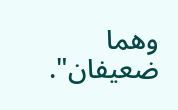وهما ضعيفان".